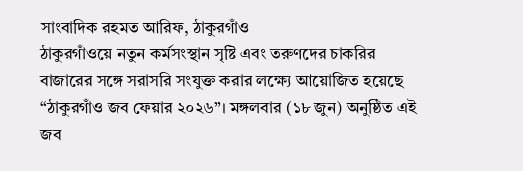সাংবাদিক রহমত আরিফ, ঠাকুরগাঁও
ঠাকুরগাঁওয়ে নতুন কর্মসংস্থান সৃষ্টি এবং তরুণদের চাকরির বাজারের সঙ্গে সরাসরি সংযুক্ত করার লক্ষ্যে আয়োজিত হয়েছে “ঠাকুরগাঁও জব ফেয়ার ২০২৬”। মঙ্গলবার (১৮ জুন) অনুষ্ঠিত এই জব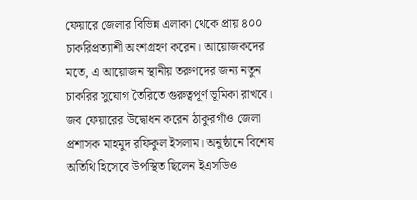ফেয়ারে জেলার বিভিন্ন এলাকা থেকে প্রায় ৪০০ চাকরিপ্রত্যাশী অংশগ্রহণ করেন। আয়োজকদের মতে, এ আয়োজন স্থানীয় তরুণদের জন্য নতুন চাকরির সুযোগ তৈরিতে গুরুত্বপূর্ণ ভূমিকা রাখবে।
জব ফেয়ারের উদ্বোধন করেন ঠাকুরগাঁও জেলা প্রশাসক মাহমুদ রফিকুল ইসলাম। অনুষ্ঠানে বিশেষ অতিথি হিসেবে উপস্থিত ছিলেন ইএসডিও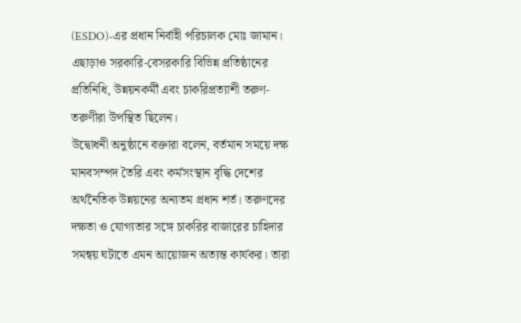(ESDO)-এর প্রধান নির্বাহী পরিচালক মোঃ জামান। এছাড়াও সরকারি-বেসরকারি বিভিন্ন প্রতিষ্ঠানের প্রতিনিধি, উন্নয়নকর্মী এবং চাকরিপ্রত্যাশী তরুণ-তরুণীরা উপস্থিত ছিলেন।
উদ্বোধনী অনুষ্ঠানে বক্তারা বলেন, বর্তমান সময়ে দক্ষ মানবসম্পদ তৈরি এবং কর্মসংস্থান বৃদ্ধি দেশের অর্থনৈতিক উন্নয়নের অন্যতম প্রধান শর্ত। তরুণদের দক্ষতা ও যোগ্যতার সঙ্গে চাকরির বাজারের চাহিদার সমন্বয় ঘটাতে এমন আয়োজন অত্যন্ত কার্যকর। তারা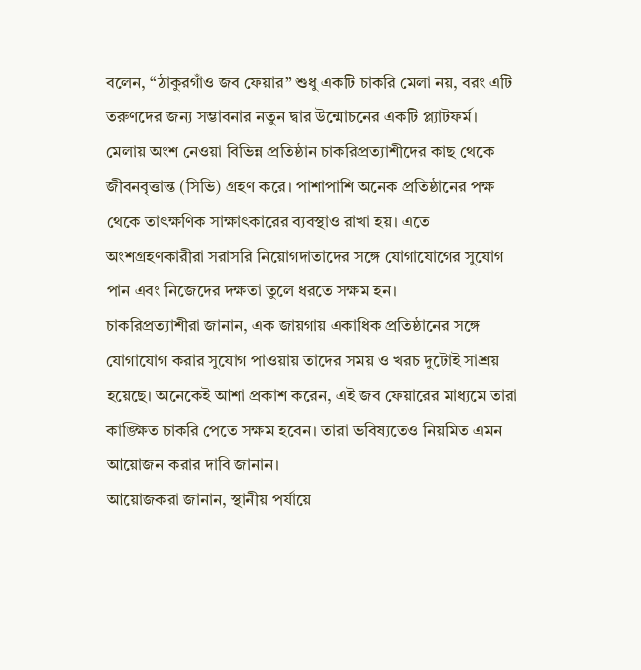বলেন, “ঠাকুরগাঁও জব ফেয়ার” শুধু একটি চাকরি মেলা নয়, বরং এটি তরুণদের জন্য সম্ভাবনার নতুন দ্বার উন্মোচনের একটি প্ল্যাটফর্ম।
মেলায় অংশ নেওয়া বিভিন্ন প্রতিষ্ঠান চাকরিপ্রত্যাশীদের কাছ থেকে জীবনবৃত্তান্ত (সিভি) গ্রহণ করে। পাশাপাশি অনেক প্রতিষ্ঠানের পক্ষ থেকে তাৎক্ষণিক সাক্ষাৎকারের ব্যবস্থাও রাখা হয়। এতে অংশগ্রহণকারীরা সরাসরি নিয়োগদাতাদের সঙ্গে যোগাযোগের সুযোগ পান এবং নিজেদের দক্ষতা তুলে ধরতে সক্ষম হন।
চাকরিপ্রত্যাশীরা জানান, এক জায়গায় একাধিক প্রতিষ্ঠানের সঙ্গে যোগাযোগ করার সুযোগ পাওয়ায় তাদের সময় ও খরচ দুটোই সাশ্রয় হয়েছে। অনেকেই আশা প্রকাশ করেন, এই জব ফেয়ারের মাধ্যমে তারা কাঙ্ক্ষিত চাকরি পেতে সক্ষম হবেন। তারা ভবিষ্যতেও নিয়মিত এমন আয়োজন করার দাবি জানান।
আয়োজকরা জানান, স্থানীয় পর্যায়ে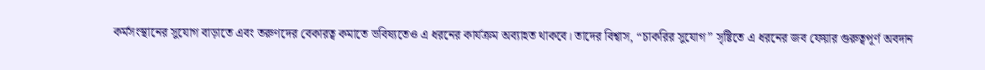কর্মসংস্থানের সুযোগ বাড়াতে এবং তরুণদের বেকারত্ব কমাতে ভবিষ্যতেও এ ধরনের কার্যক্রম অব্যাহত থাকবে। তাদের বিশ্বাস, “চাকরির সুযোগ” সৃষ্টিতে এ ধরনের জব ফেয়ার গুরুত্বপূর্ণ অবদান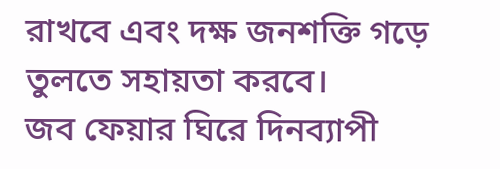রাখবে এবং দক্ষ জনশক্তি গড়ে তুলতে সহায়তা করবে।
জব ফেয়ার ঘিরে দিনব্যাপী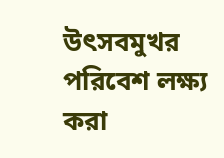উৎসবমুখর পরিবেশ লক্ষ্য করা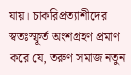যায়। চাকরিপ্রত্যাশীদের স্বতঃস্ফূর্ত অংশগ্রহণ প্রমাণ করে যে, তরুণ সমাজ নতুন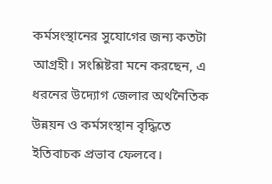কর্মসংস্থানের সুযোগের জন্য কতটা আগ্রহী। সংশ্লিষ্টরা মনে করছেন, এ ধরনের উদ্যোগ জেলার অর্থনৈতিক উন্নয়ন ও কর্মসংস্থান বৃদ্ধিতে ইতিবাচক প্রভাব ফেলবে।